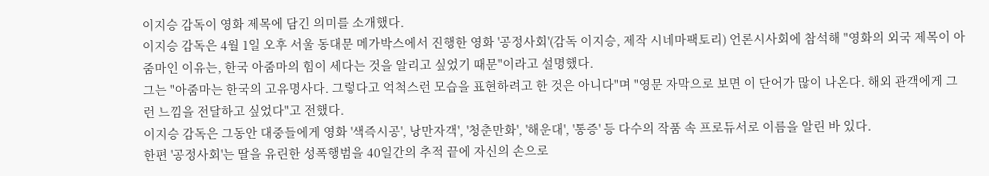이지승 감독이 영화 제목에 담긴 의미를 소개했다.
이지승 감독은 4월 1일 오후 서울 동대문 메가박스에서 진행한 영화 '공정사회'(감독 이지승, 제작 시네마팩토리) 언론시사회에 참석해 "영화의 외국 제목이 아줌마인 이유는, 한국 아줌마의 힘이 세다는 것을 알리고 싶었기 때문"이라고 설명했다.
그는 "아줌마는 한국의 고유명사다. 그렇다고 억척스런 모습을 표현하려고 한 것은 아니다"며 "영문 자막으로 보면 이 단어가 많이 나온다. 해외 관객에게 그런 느낌을 전달하고 싶었다"고 전했다.
이지승 감독은 그동안 대중들에게 영화 '색즉시공', 낭만자객', '청춘만화', '해운대', '통증' 등 다수의 작품 속 프로듀서로 이름을 알린 바 있다.
한편 '공정사회'는 딸을 유린한 성폭행범을 40일간의 추적 끝에 자신의 손으로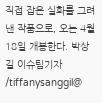직접 잡은 실화를 그려낸 작품으로, 오는 4월 18일 개봉한다. 박상길 이슈팀기자 /tiffanysanggil@